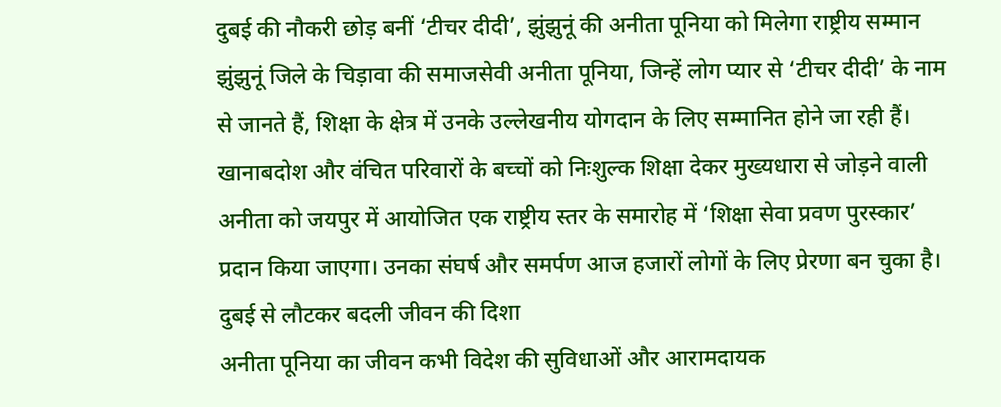दुबई की नौकरी छोड़ बनीं ‘टीचर दीदी’, झुंझुनूं की अनीता पूनिया को मिलेगा राष्ट्रीय सम्मान
झुंझुनूं जिले के चिड़ावा की समाजसेवी अनीता पूनिया, जिन्हें लोग प्यार से ‘टीचर दीदी’ के नाम से जानते हैं, शिक्षा के क्षेत्र में उनके उल्लेखनीय योगदान के लिए सम्मानित होने जा रही हैं। खानाबदोश और वंचित परिवारों के बच्चों को निःशुल्क शिक्षा देकर मुख्यधारा से जोड़ने वाली अनीता को जयपुर में आयोजित एक राष्ट्रीय स्तर के समारोह में ‘शिक्षा सेवा प्रवण पुरस्कार’ प्रदान किया जाएगा। उनका संघर्ष और समर्पण आज हजारों लोगों के लिए प्रेरणा बन चुका है।
दुबई से लौटकर बदली जीवन की दिशा
अनीता पूनिया का जीवन कभी विदेश की सुविधाओं और आरामदायक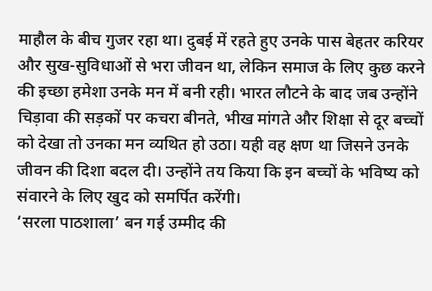माहौल के बीच गुजर रहा था। दुबई में रहते हुए उनके पास बेहतर करियर और सुख-सुविधाओं से भरा जीवन था, लेकिन समाज के लिए कुछ करने की इच्छा हमेशा उनके मन में बनी रही। भारत लौटने के बाद जब उन्होंने चिड़ावा की सड़कों पर कचरा बीनते, भीख मांगते और शिक्षा से दूर बच्चों को देखा तो उनका मन व्यथित हो उठा। यही वह क्षण था जिसने उनके जीवन की दिशा बदल दी। उन्होंने तय किया कि इन बच्चों के भविष्य को संवारने के लिए खुद को समर्पित करेंगी।
‘सरला पाठशाला’ बन गई उम्मीद की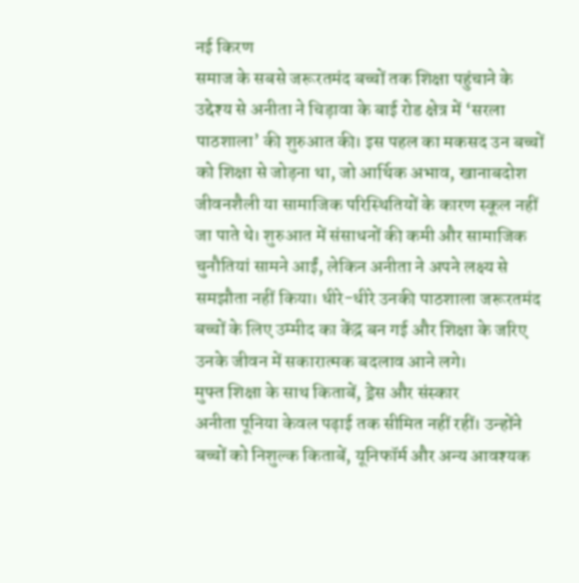नई किरण
समाज के सबसे जरूरतमंद बच्चों तक शिक्षा पहुंचाने के उद्देश्य से अनीता ने चिड़ावा के बाई रोड क्षेत्र में ‘सरला पाठशाला’ की शुरुआत की। इस पहल का मकसद उन बच्चों को शिक्षा से जोड़ना था, जो आर्थिक अभाव, खानाबदोश जीवनशैली या सामाजिक परिस्थितियों के कारण स्कूल नहीं जा पाते थे। शुरुआत में संसाधनों की कमी और सामाजिक चुनौतियां सामने आईं, लेकिन अनीता ने अपने लक्ष्य से समझौता नहीं किया। धीरे-धीरे उनकी पाठशाला जरूरतमंद बच्चों के लिए उम्मीद का केंद्र बन गई और शिक्षा के जरिए उनके जीवन में सकारात्मक बदलाव आने लगे।
मुफ्त शिक्षा के साथ किताबें, ड्रेस और संस्कार
अनीता पूनिया केवल पढ़ाई तक सीमित नहीं रहीं। उन्होंने बच्चों को निशुल्क किताबें, यूनिफॉर्म और अन्य आवश्यक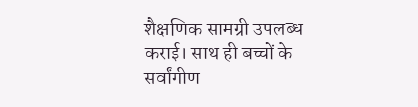शैक्षणिक सामग्री उपलब्ध कराई। साथ ही बच्चों के सर्वांगीण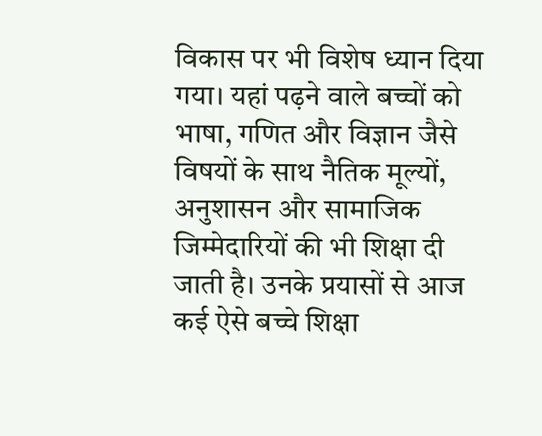विकास पर भी विशेष ध्यान दिया गया। यहां पढ़ने वाले बच्चों को भाषा, गणित और विज्ञान जैसे विषयों के साथ नैतिक मूल्यों, अनुशासन और सामाजिक जिम्मेदारियों की भी शिक्षा दी जाती है। उनके प्रयासों से आज कई ऐसे बच्चे शिक्षा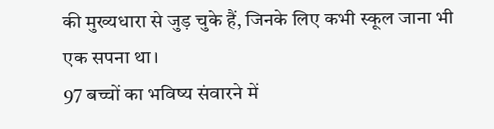की मुख्यधारा से जुड़ चुके हैं, जिनके लिए कभी स्कूल जाना भी एक सपना था।
97 बच्चों का भविष्य संवारने में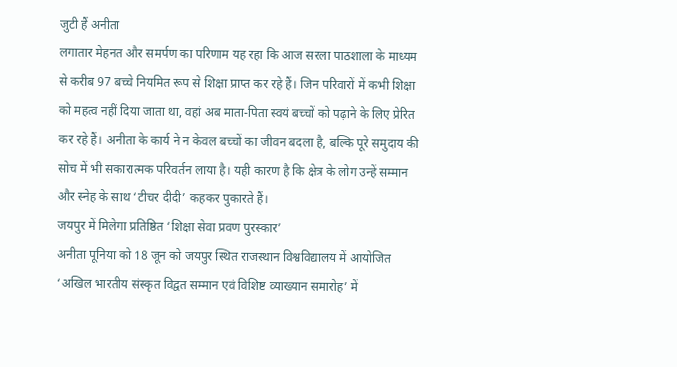जुटी हैं अनीता
लगातार मेहनत और समर्पण का परिणाम यह रहा कि आज सरला पाठशाला के माध्यम से करीब 97 बच्चे नियमित रूप से शिक्षा प्राप्त कर रहे हैं। जिन परिवारों में कभी शिक्षा को महत्व नहीं दिया जाता था, वहां अब माता-पिता स्वयं बच्चों को पढ़ाने के लिए प्रेरित कर रहे हैं। अनीता के कार्य ने न केवल बच्चों का जीवन बदला है, बल्कि पूरे समुदाय की सोच में भी सकारात्मक परिवर्तन लाया है। यही कारण है कि क्षेत्र के लोग उन्हें सम्मान और स्नेह के साथ ‘टीचर दीदी’ कहकर पुकारते हैं।
जयपुर में मिलेगा प्रतिष्ठित ‘शिक्षा सेवा प्रवण पुरस्कार’
अनीता पूनिया को 18 जून को जयपुर स्थित राजस्थान विश्वविद्यालय में आयोजित ‘अखिल भारतीय संस्कृत विद्वत सम्मान एवं विशिष्ट व्याख्यान समारोह’ में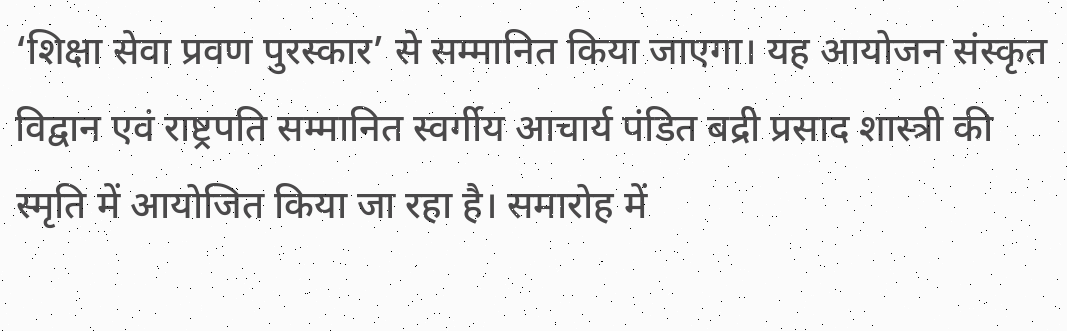‘शिक्षा सेवा प्रवण पुरस्कार’ से सम्मानित किया जाएगा। यह आयोजन संस्कृत विद्वान एवं राष्ट्रपति सम्मानित स्वर्गीय आचार्य पंडित बद्री प्रसाद शास्त्री की स्मृति में आयोजित किया जा रहा है। समारोह में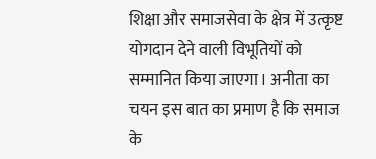शिक्षा और समाजसेवा के क्षेत्र में उत्कृष्ट योगदान देने वाली विभूतियों को सम्मानित किया जाएगा। अनीता का चयन इस बात का प्रमाण है कि समाज के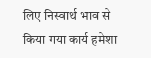लिए निस्वार्थ भाव से किया गया कार्य हमेशा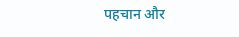पहचान और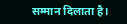सम्मान दिलाता है।